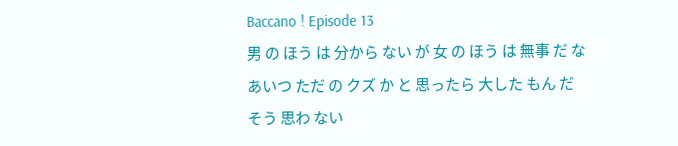Baccano ! Episode 13
男 の ほう は 分から ない が 女 の ほう は 無事 だ な
あいつ ただ の クズ か と 思ったら 大した もん だ
そう 思わ ない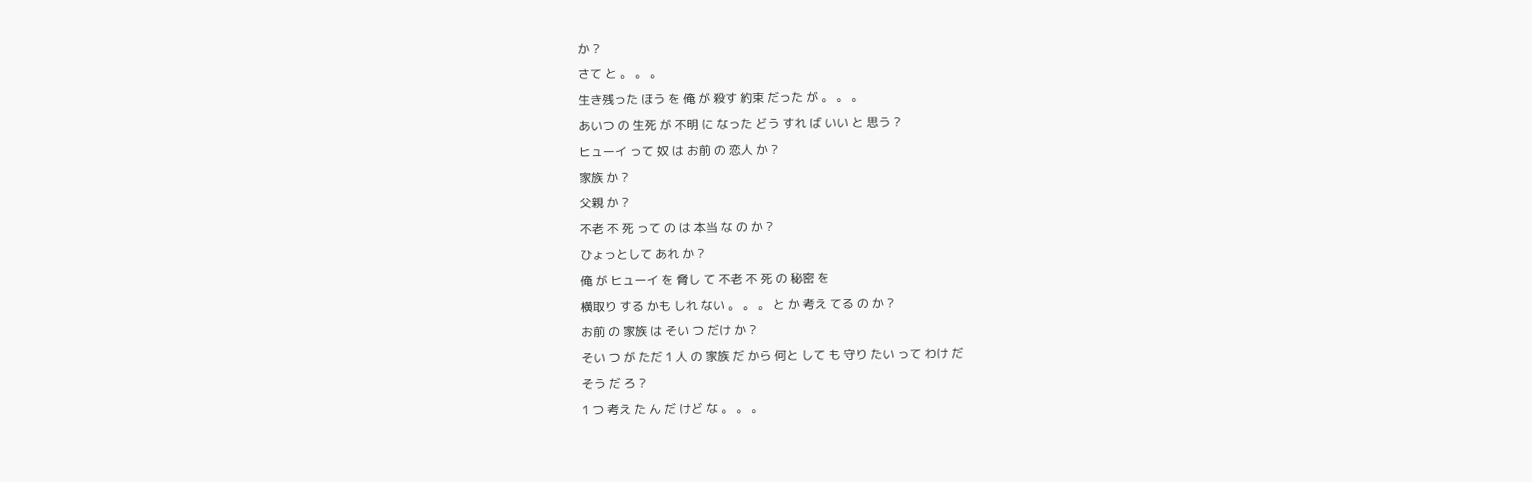か ?
さて と 。 。 。
生き残った ほう を 俺 が 殺す 約束 だった が 。 。 。
あいつ の 生死 が 不明 に なった どう すれ ば いい と 思う ?
ヒューイ って 奴 は お前 の 恋人 か ?
家族 か ?
父親 か ?
不老 不 死 って の は 本当 な の か ?
ひょっとして あれ か ?
俺 が ヒューイ を 脅し て 不老 不 死 の 秘密 を
横取り する かも しれ ない 。 。 。 と か 考え てる の か ?
お前 の 家族 は そい つ だけ か ?
そい つ が ただ 1 人 の 家族 だ から 何と して も 守り たい って わけ だ
そう だ ろ ?
1 つ 考え た ん だ けど な 。 。 。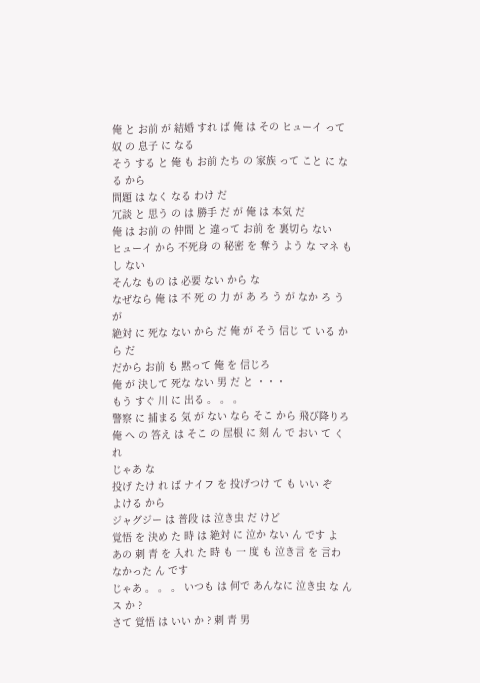俺 と お前 が 結婚 すれ ば 俺 は その ヒューイ って 奴 の 息子 に なる
そう する と 俺 も お前 たち の 家族 って こと に なる から
問題 は なく なる わけ だ
冗談 と 思う の は 勝手 だ が 俺 は 本気 だ
俺 は お前 の 仲間 と 違って お前 を 裏切ら ない
ヒューイ から 不死身 の 秘密 を 奪う よう な マネ も し ない
そんな もの は 必要 ない から な
なぜなら 俺 は 不 死 の 力 が あ ろ う が なか ろ う が
絶対 に 死な ない から だ 俺 が そう 信じ て いる から だ
だから お前 も 黙って 俺 を 信じろ
俺 が 決して 死な ない 男 だ と ・・・
もう すぐ 川 に 出る 。 。 。
警察 に 捕まる 気 が ない なら そこ から 飛び降りろ
俺 へ の 答え は そこ の 屋根 に 刻 ん で おい て くれ
じゃあ な
投げ たけ れ ば ナイフ を 投げつけ て も いい ぞ
よける から
ジャグジー は 普段 は 泣き虫 だ けど
覚悟 を 決め た 時 は 絶対 に 泣か ない ん です よ
あの 刺 青 を 入れ た 時 も 一 度 も 泣き言 を 言わ なかった ん です
じゃあ 。 。 。 いつも は 何で あんなに 泣き虫 な ん ス か ?
さて 覚悟 は いい か ? 刺 青 男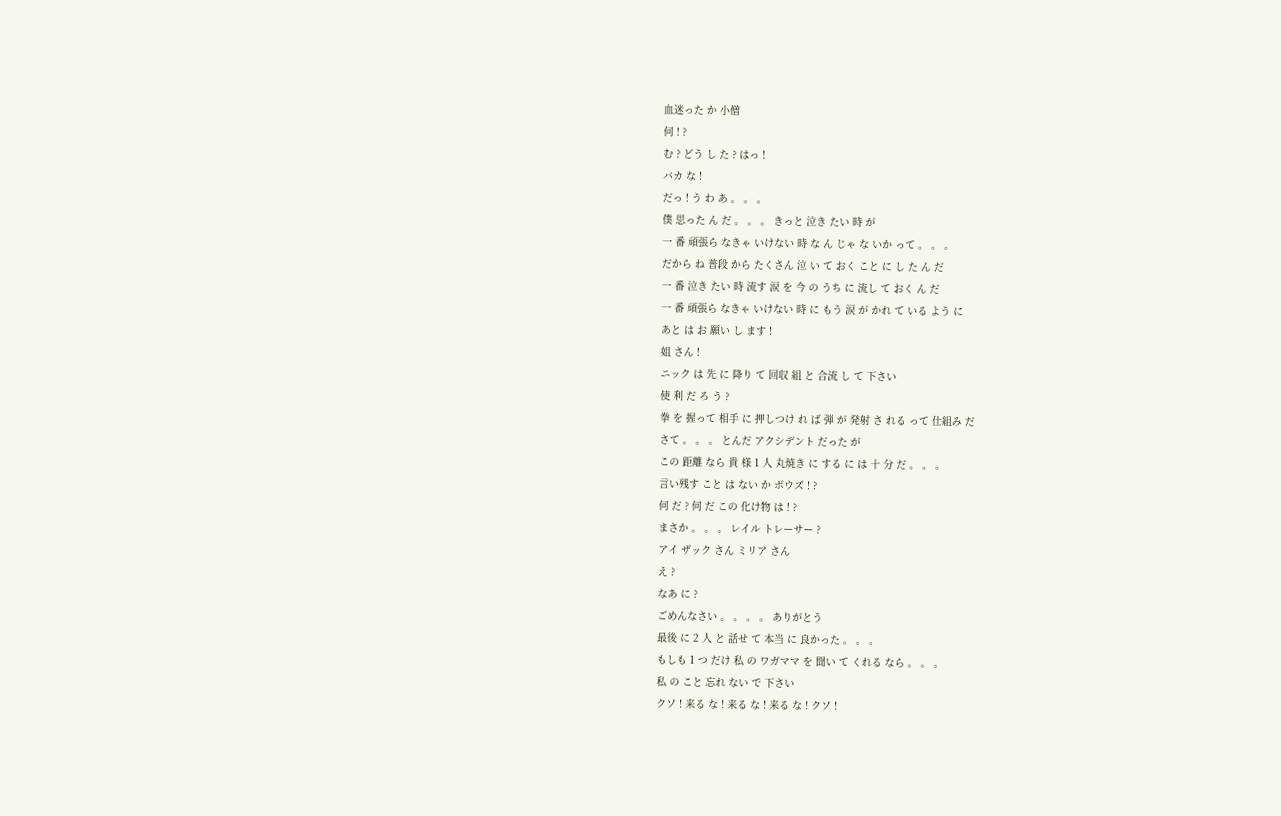血迷った か 小僧
何 ! ?
む ? どう し た ? はっ !
バカ な !
だっ ! う わ あ 。 。 。
僕 思った ん だ 。 。 。 きっと 泣き たい 時 が
一 番 頑張ら なきゃ いけない 時 な ん じゃ な いか って 。 。 。
だから ね 普段 から たくさん 泣 い て おく こと に し た ん だ
一 番 泣き たい 時 流す 涙 を 今 の うち に 流し て おく ん だ
一 番 頑張ら なきゃ いけない 時 に もう 涙 が かれ て いる よう に
あと は お 願い し ます !
姐 さん !
ニック は 先 に 降り て 回収 組 と 合流 し て 下さい
使 利 だ ろ う ?
拳 を 握って 相手 に 押しつけ れ ば 弾 が 発射 さ れる って 仕組み だ
さて 。 。 。 とんだ アクシデント だった が
この 距離 なら 貴 様 1 人 丸焼き に する に は 十 分 だ 。 。 。
言い残す こと は ない か ボウズ ! ?
何 だ ? 何 だ この 化け物 は ! ?
まさか 。 。 。 レイル トレーサー ?
アイ ザック さん ミリア さん
え ?
なあ に ?
ごめんなさい 。 。 。 。 ありがとう
最後 に 2 人 と 話せ て 本当 に 良かった 。 。 。
もしも 1 つ だけ 私 の ワガママ を 聞い て くれる なら 。 。 。
私 の こと 忘れ ない で 下さい
クソ ! 来る な ! 来る な ! 来る な ! クソ !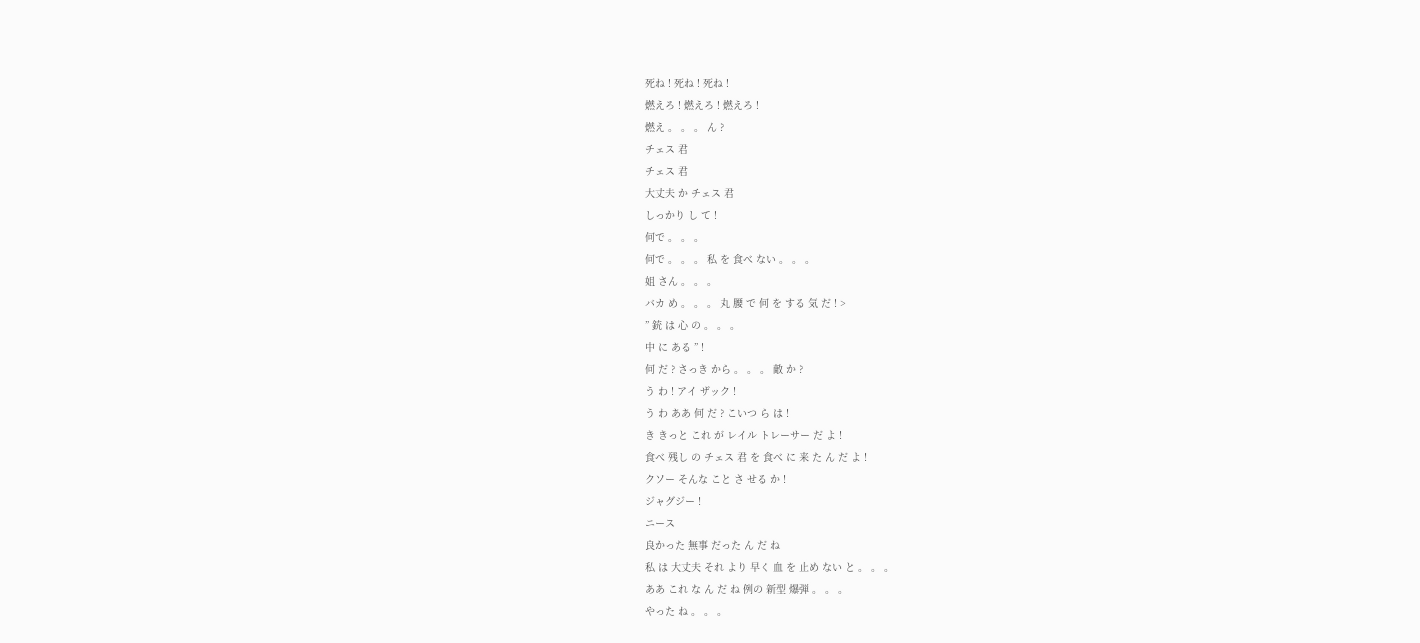死ね ! 死ね ! 死ね !
燃えろ ! 燃えろ ! 燃えろ !
燃え 。 。 。 ん ?
チェス 君
チェス 君
大丈夫 か チェス 君
しっかり し て !
何で 。 。 。
何で 。 。 。 私 を 食べ ない 。 。 。
姐 さん 。 。 。
バカ め 。 。 。 丸 腰 で 何 を する 気 だ ! >
” 銃 は 心 の 。 。 。
中 に ある ” !
何 だ ? さっき から 。 。 。 敵 か ?
う わ ! アイ ザック !
う わ ああ 何 だ ? こいつ ら は !
き きっと これ が レイル トレーサー だ よ !
食べ 残し の チェス 君 を 食べ に 来 た ん だ よ !
クソー そんな こと さ せる か !
ジャグジー !
ニース
良かった 無事 だった ん だ ね
私 は 大丈夫 それ より 早く 血 を 止め ない と 。 。 。
ああ これ な ん だ ね 例の 新型 爆弾 。 。 。
やった ね 。 。 。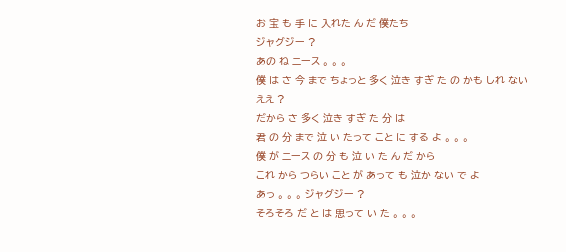お 宝 も 手 に 入れた ん だ 僕たち
ジャグジー ?
あの ね ニース 。 。 。
僕 は さ 今 まで ちょっと 多く 泣き すぎ た の かも しれ ない
ええ ?
だから さ 多く 泣き すぎ た 分 は
君 の 分 まで 泣 い たって こと に する よ 。 。 。
僕 が ニース の 分 も 泣 い た ん だ から
これ から つらい こと が あって も 泣か ない で よ
あっ 。 。 。 ジャグジー ?
そろそろ だ と は 思って い た 。 。 。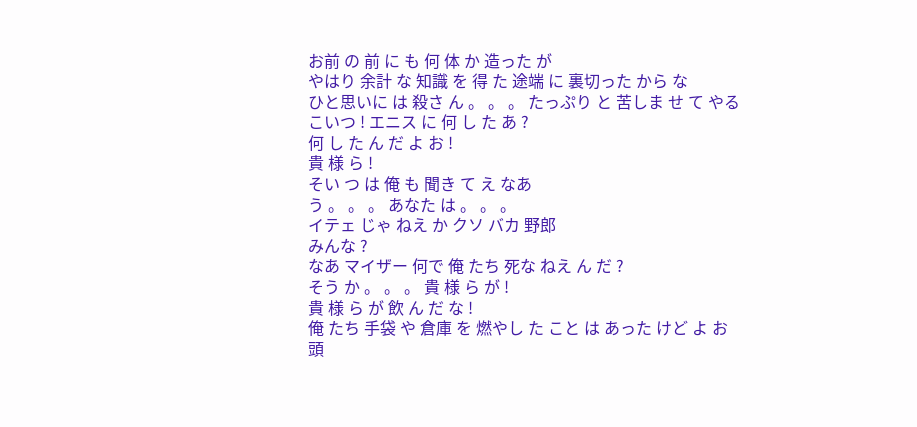お前 の 前 に も 何 体 か 造った が
やはり 余計 な 知識 を 得 た 途端 に 裏切った から な
ひと思いに は 殺さ ん 。 。 。 たっぷり と 苦しま せ て やる
こいつ ! エニス に 何 し た あ ?
何 し た ん だ よ お !
貴 様 ら !
そい つ は 俺 も 聞き て え なあ
う 。 。 。 あなた は 。 。 。
イテェ じゃ ねえ か クソ バカ 野郎
みんな ?
なあ マイザー 何で 俺 たち 死な ねえ ん だ ?
そう か 。 。 。 貴 様 ら が !
貴 様 ら が 飲 ん だ な !
俺 たち 手袋 や 倉庫 を 燃やし た こと は あった けど よ お
頭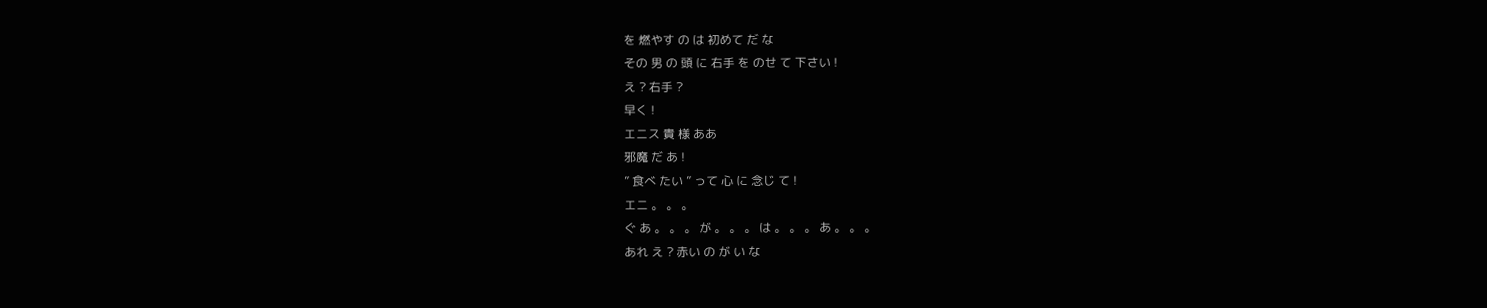を 燃やす の は 初めて だ な
その 男 の 頭 に 右手 を のせ て 下さい !
え ? 右手 ?
早く !
エニス 貴 様 ああ
邪魔 だ あ !
” 食べ たい ” って 心 に 念じ て !
エニ 。 。 。
ぐ あ 。 。 。 が 。 。 。 は 。 。 。 あ 。 。 。
あれ え ? 赤い の が い な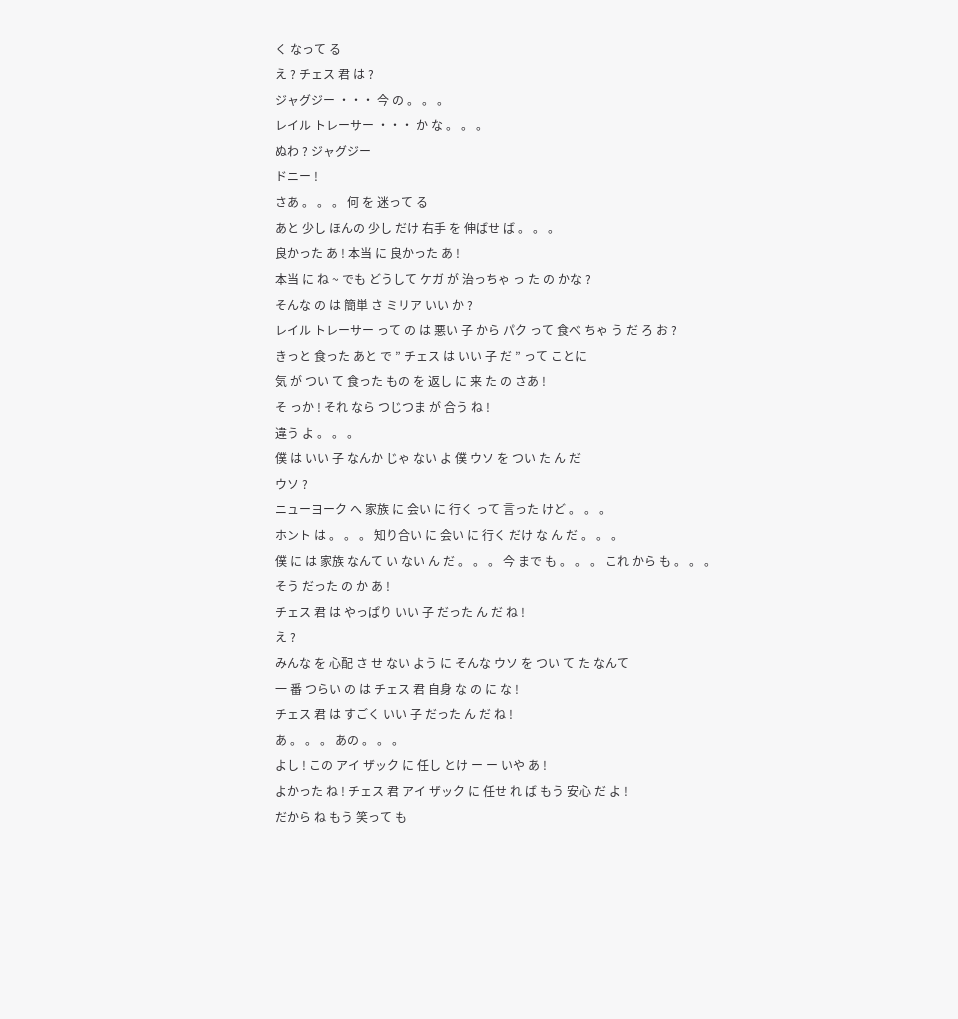く なって る
え ? チェス 君 は ?
ジャグジー ・・・ 今 の 。 。 。
レイル トレーサー ・・・ か な 。 。 。
ぬわ ? ジャグジー
ドニー !
さあ 。 。 。 何 を 迷って る
あと 少し ほんの 少し だけ 右手 を 伸ばせ ば 。 。 。
良かった あ ! 本当 に 良かった あ !
本当 に ね ~ でも どうして ケガ が 治っちゃ っ た の かな ?
そんな の は 簡単 さ ミリア いい か ?
レイル トレーサー って の は 悪い 子 から パク って 食べ ちゃ う だ ろ お ?
きっと 食った あと で ” チェス は いい 子 だ ” って ことに
気 が つい て 食った もの を 返し に 来 た の さあ !
そ っか ! それ なら つじつま が 合う ね !
違う よ 。 。 。
僕 は いい 子 なんか じゃ ない よ 僕 ウソ を つい た ん だ
ウソ ?
ニューヨーク へ 家族 に 会い に 行く って 言った けど 。 。 。
ホント は 。 。 。 知り合い に 会い に 行く だけ な ん だ 。 。 。
僕 に は 家族 なんて い ない ん だ 。 。 。 今 まで も 。 。 。 これ から も 。 。 。
そう だった の か あ !
チェス 君 は やっぱり いい 子 だった ん だ ね !
え ?
みんな を 心配 さ せ ない よう に そんな ウソ を つい て た なんて
一 番 つらい の は チェス 君 自身 な の に な !
チェス 君 は すごく いい 子 だった ん だ ね !
あ 。 。 。 あの 。 。 。
よし ! この アイ ザック に 任し とけ ー ー いや あ !
よかった ね ! チェス 君 アイ ザック に 任せ れ ば もう 安心 だ よ !
だから ね もう 笑って も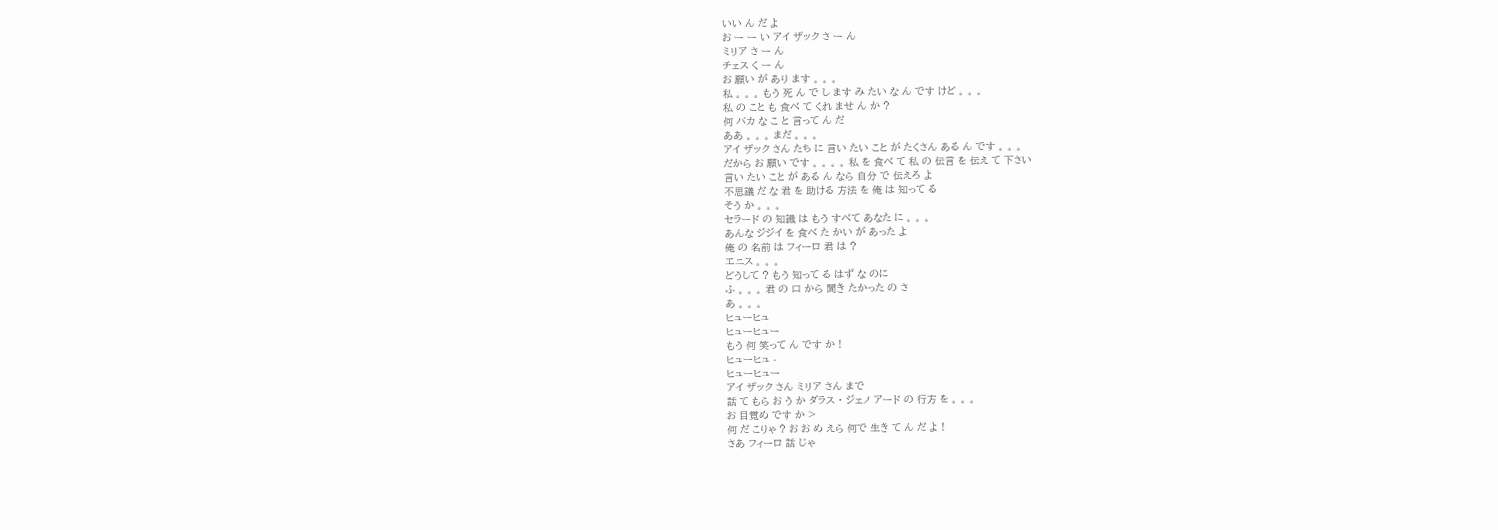いい ん だ よ
お ー ー い アイ ザック さ ー ん
ミリア さ ー ん
チェス く ー ん
お 願い が あり ます 。 。 。
私 。 。 。 もう 死 ん で し ます み たい な ん です けど 。 。 。
私 の こと も 食べ て くれ ませ ん か ?
何 バカ な こ と 言って ん だ
ああ 。 。 。 まだ 。 。 。
アイ ザック さん たち に 言い たい こと が たくさん ある ん です 。 。 。
だから お 願い です 。 。 。 。 私 を 食べ て 私 の 伝言 を 伝え て 下さい
言い たい こと が ある ん なら 自分 で 伝えろ よ
不思議 だ な 君 を 助ける 方法 を 俺 は 知って る
そう か 。 。 。
セラード の 知識 は もう すべて あなた に 。 。 。
あんな ジジイ を 食べ た かい が あった よ
俺 の 名前 は フィーロ 君 は ?
エニス 。 。 。
どうして ? もう 知って る はず な のに
ふ 。 。 。 君 の 口 から 聞き たかった の さ
あ 。 。 。
ヒューヒュ
ヒューヒュー
もう 何 笑って ん です か !
ヒューヒュ -
ヒューヒュー
アイ ザック さん ミリア さん まで
話 て もら お う か ダラス ・ ジェノ アード の 行方 を 。 。 。
お 目覚め です か >
何 だ こりゃ ? お お め えら 何で 生き て ん だ よ !
さあ フィーロ 話 じゃ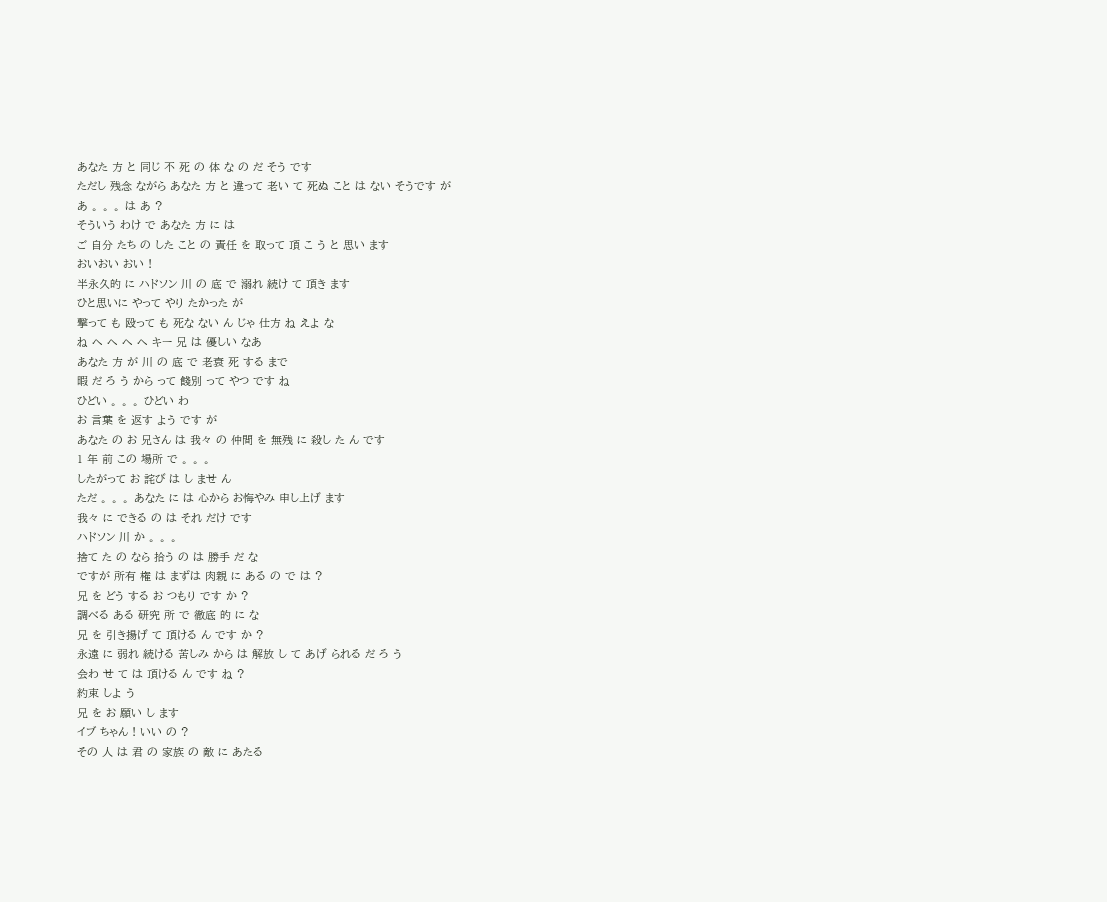あなた 方 と 同じ 不 死 の 体 な の だ そう です
ただし 残念 ながら あなた 方 と 違って 老い て 死ぬ こと は ない そうです が
あ 。 。 。 は あ ?
そういう わけ で あなた 方 に は
ご 自分 たち の した こと の 責任 を 取って 頂 こ う と 思い ます
おいおい おい !
半永久的 に ハドソン 川 の 底 で 溺れ 続け て 頂き ます
ひと思いに やって やり たかった が
撃って も 殴って も 死な ない ん じゃ 仕方 ね えよ な
ね へ へ へ へ キー 兄 は 優しい なあ
あなた 方 が 川 の 底 で 老衰 死 する まで
暇 だ ろ う から って 餞別 って やつ です ね
ひどい 。 。 。 ひどい わ
お 言葉 を 返す よう です が
あなた の お 兄さん は 我々 の 仲間 を 無残 に 殺し た ん です
1 年 前 この 場所 で 。 。 。
したがって お 詫び は し ませ ん
ただ 。 。 。 あなた に は 心から お悔やみ 申し上げ ます
我々 に できる の は それ だけ です
ハドソン 川 か 。 。 。
捨て た の なら 拾う の は 勝手 だ な
ですが 所有 権 は まずは 肉親 に ある の で は ?
兄 を どう する お つもり です か ?
調べる ある 研究 所 で 徹底 的 に な
兄 を 引き揚げ て 頂ける ん です か ?
永遠 に 弱れ 続ける 苦しみ から は 解放 し て あげ られる だ ろ う
会わ せ て は 頂ける ん です ね ?
約束 しよ う
兄 を お 願い し ます
イブ ちゃん ! いい の ?
その 人 は 君 の 家族 の 敵 に あたる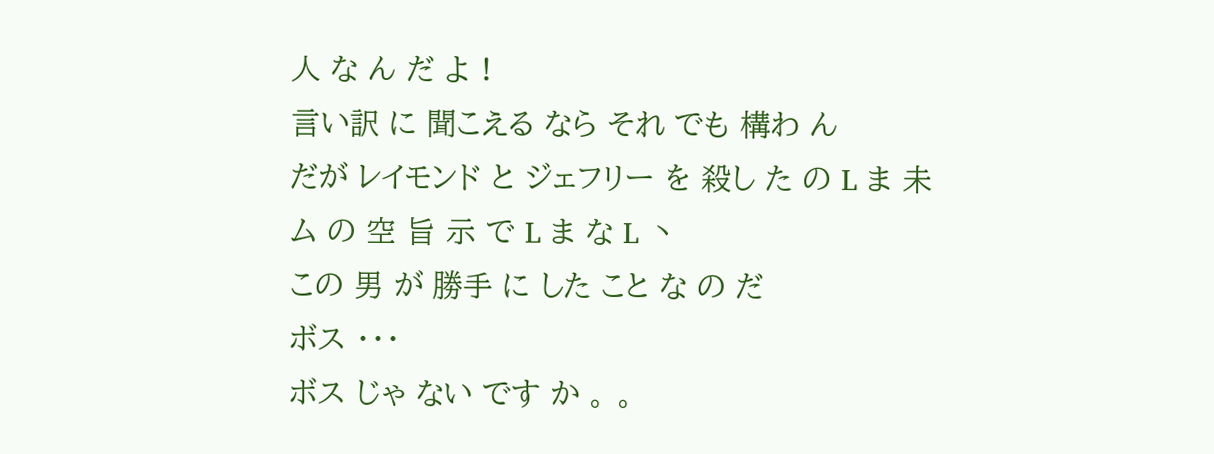人 な ん だ よ !
言い訳 に 聞こえる なら それ でも 構わ ん
だが レイモンド と ジェフリー を 殺し た の L ま 未 ム の 空 旨 示 で L ま な L 丶
この 男 が 勝手 に した こと な の だ
ボス ・・・
ボス じゃ ない です か 。 。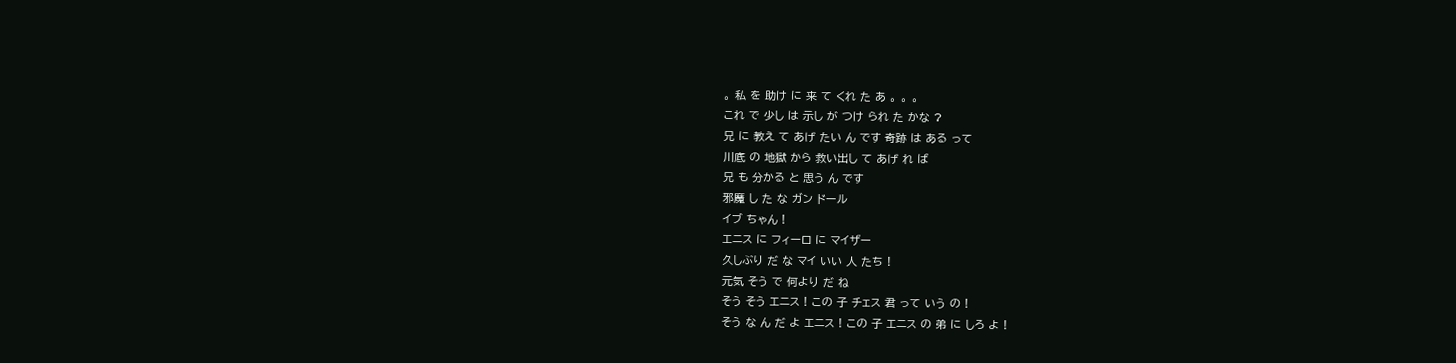。 私 を 助け に 来 て くれ た あ 。 。 。
これ で 少し は 示し が つけ られ た かな ?
兄 に 教え て あげ たい ん です 奇跡 は ある って
川底 の 地獄 から 救い出し て あげ れ ば
兄 も 分かる と 思う ん です
邪魔 し た な ガン ドール
イブ ちゃん !
エニス に フィーロ に マイザー
久しぶり だ な マイ いい 人 たち !
元気 そう で 何より だ ね
そう そう エニス ! この 子 チェス 君 って いう の !
そう な ん だ よ エニス ! この 子 エニス の 弟 に しろ よ !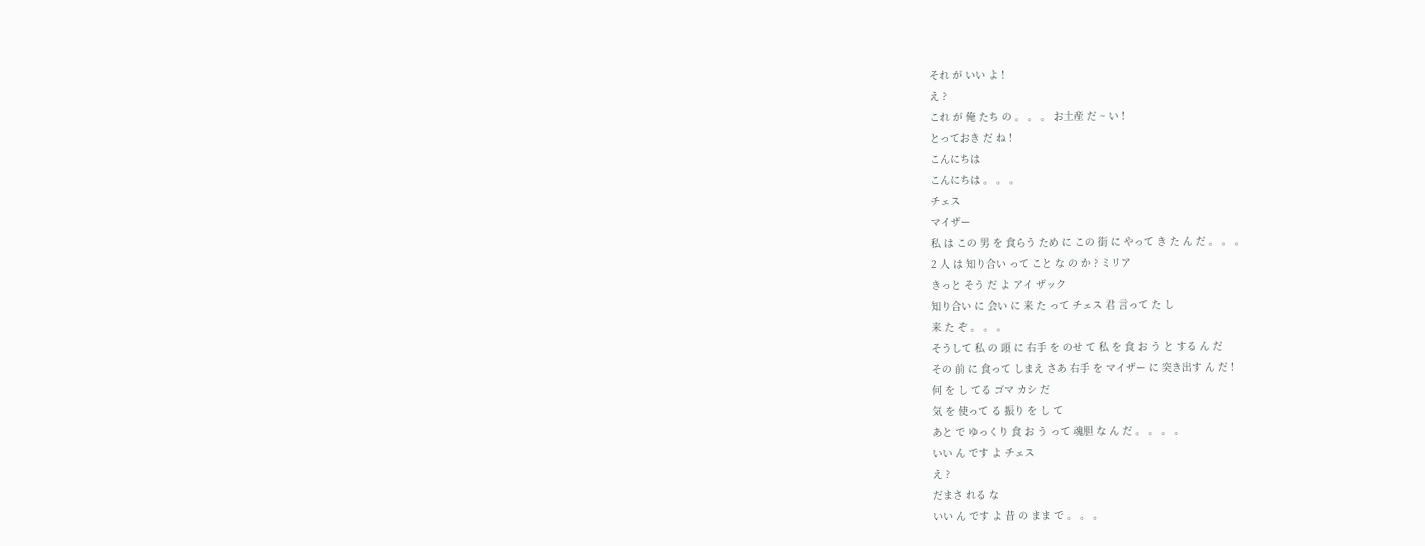それ が いい よ !
え ?
これ が 俺 たち の 。 。 。 お土産 だ ~ い !
とっておき だ ね !
こんにちは
こんにちは 。 。 。
チェス
マイザー
私 は この 男 を 食らう ため に この 街 に やって き た ん だ 。 。 。
2 人 は 知り合い って こと な の か ? ミリア
きっと そう だ よ アイ ザック
知り合い に 会い に 来 た って チェス 君 言って た し
来 た ぞ 。 。 。
そうして 私 の 頭 に 右手 を のせ て 私 を 食 お う と する ん だ
その 前 に 食って しまえ さあ 右手 を マイザー に 突き出す ん だ !
何 を し てる ゴマ カシ だ
気 を 使って る 振り を し て
あと で ゆっくり 食 お う って 魂胆 な ん だ 。 。 。 。
いい ん です よ チェス
え ?
だまさ れる な
いい ん です よ 昔 の まま で 。 。 。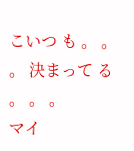こいつ も 。 。 。 決まって る 。 。 。
マイ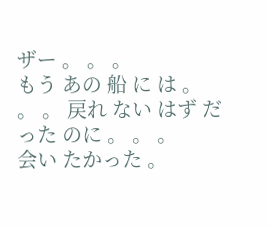ザー 。 。 。
もう あの 船 に は 。 。 。 戻れ ない はず だった のに 。 。 。
会い たかった 。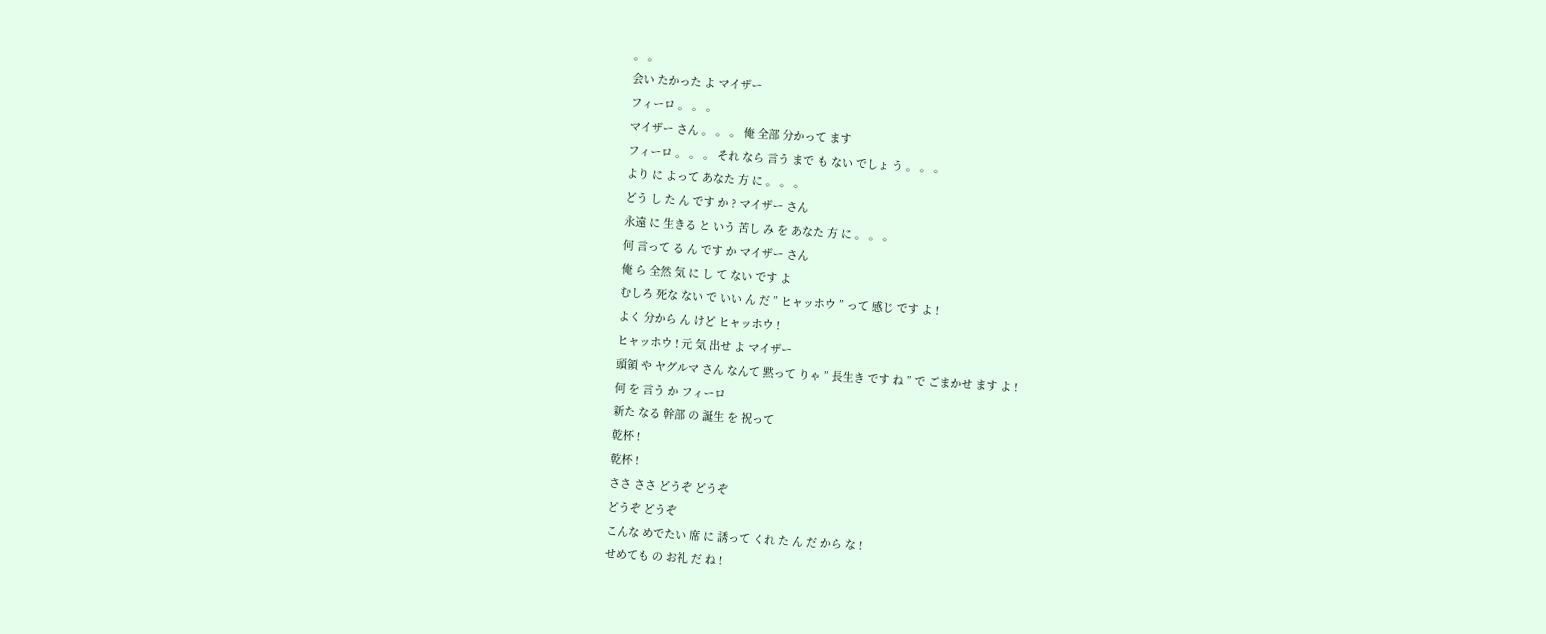。 。
会い たかった よ マイザー
フィーロ 。 。 。
マイザー さん 。 。 。 俺 全部 分かって ます
フィーロ 。 。 。 それ なら 言う まで も ない でしょ う 。 。 。
より に よって あなた 方 に 。 。 。
どう し た ん です か ? マイザー さん
永遠 に 生きる と いう 苦し み を あなた 方 に 。 。 。
何 言って る ん です か マイザー さん
俺 ら 全然 気 に し て ない です よ
むしろ 死な ない で いい ん だ ” ヒャッホウ ” って 感じ です よ !
よく 分から ん けど ヒャッホウ !
ヒャッホウ ! 元 気 出せ よ マイザー
頭領 や ヤグルマ さん なんて 黙って りゃ ” 長生き です ね ” で ごまかせ ます よ !
何 を 言う か フィーロ
新た なる 幹部 の 誕生 を 祝って
乾杯 !
乾杯 !
ささ ささ どうぞ どうぞ
どうぞ どうぞ
こんな めでたい 席 に 誘って くれ た ん だ から な !
せめても の お礼 だ ね !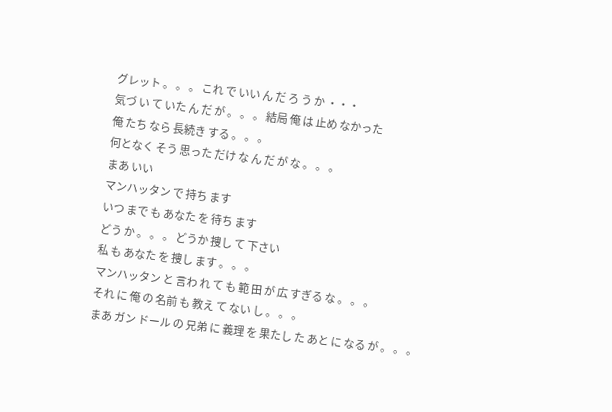グレット 。 。 。 これ で いい ん だ ろ う か ・・・
気づ い て いた ん だ が 。 。 。 結局 俺 は 止め なかった
俺 たち なら 長続き する 。 。 。
何となく そう 思った だけ な ん だ が な 。 。 。
まあ いい
マンハッタン で 持ち ます
いつ まで も あなた を 待ち ます
どう か 。 。 。 どうか 捜し て 下さい
私 も あなた を 捜し ます 。 。 。
マンハッタン と 言わ れ て も 範 田 が 広 すぎる な 。 。 。
それ に 俺 の 名前 も 教え て ない し 。 。 。
まあ ガン ドール の 兄弟 に 義理 を 果たし た あと に なる が 。 。 。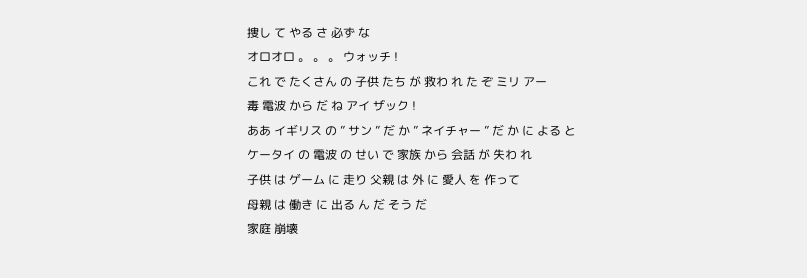捜し て やる さ 必ず な
オロオロ 。 。 。 ウォッチ !
これ で たくさん の 子供 たち が 救わ れ た ぞ ミリ アー
毒 電波 から だ ね アイ ザック !
ああ イギリス の ” サン ” だ か ” ネイチャー ” だ か に よる と
ケータイ の 電波 の せい で 家族 から 会話 が 失わ れ
子供 は ゲーム に 走り 父親 は 外 に 愛人 を 作って
母親 は 働き に 出る ん だ そう だ
家庭 崩壊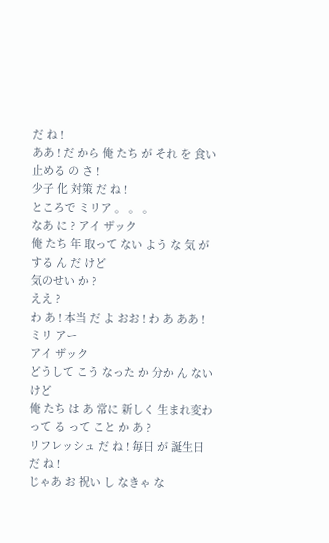だ ね !
ああ ! だ から 俺 たち が それ を 食い止める の さ !
少子 化 対策 だ ね !
ところで ミリア 。 。 。
なあ に ? アイ ザック
俺 たち 年 取って ない よう な 気 が する ん だ けど
気のせい か ?
ええ ?
わ あ ! 本当 だ よ おお ! わ あ ああ !
ミリ アー
アイ ザック
どうして こう なった か 分か ん ない けど
俺 たち は あ 常に 新しく 生まれ変わって る って こと か あ ?
リフレッシュ だ ね ! 毎日 が 誕生日 だ ね !
じゃあ お 祝い し なきゃ な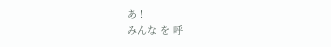あ !
みんな を 呼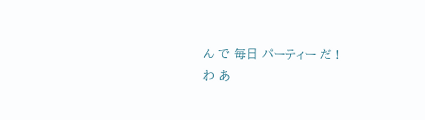ん で 毎日 パーティー だ !
わ あ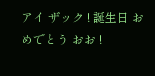アイ ザック ! 誕生日 おめでとう おお !